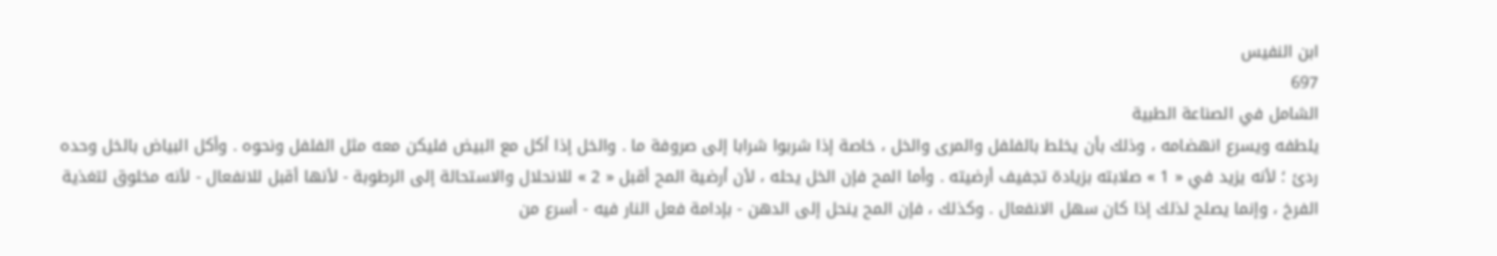ابن النفيس
697
الشامل في الصناعة الطبية
يلطفه ويسرع انهضامه ، وذلك بأن يخلط بالفلفل والمرى والخل ، خاصة إذا شربوا شرابا إلى صروفة ما . والخل إذا أكل مع البيض فليكن معه مثل الفلفل ونحوه . وأكل البياض بالخل وحده ردئ ؛ لأنه يزيد في « 1 » صلابته بزيادة تجفيف أرضيته . وأما المح فإن الخل يحله ، لأن أرضية المح أقبل « 2 » للانحلال والاستحالة إلى الرطوبة - لأنها أقبل للانفعال - لأنه مخلوق لتغذية الفرخ ، وإنما يصلح لذلك إذا كان سهل الانفعال . وكذلك ، فإن المح ينحل إلى الدهن - بإدامة فعل النار فيه - أسرع من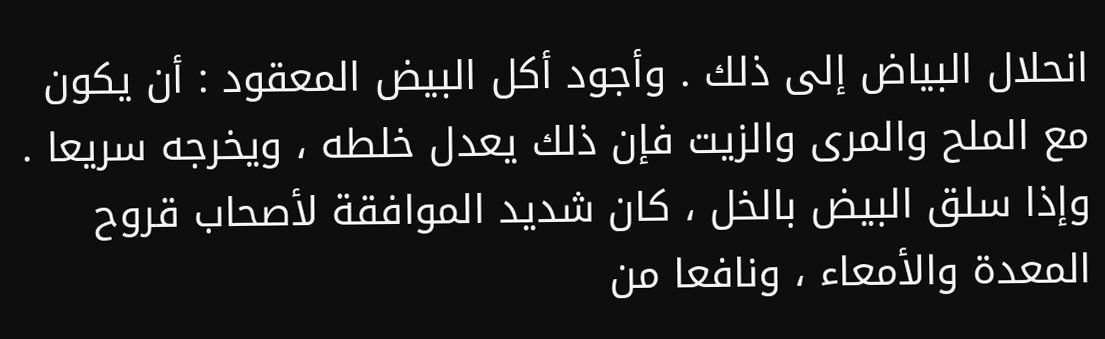انحلال البياض إلى ذلك . وأجود أكل البيض المعقود : أن يكون مع الملح والمرى والزيت فإن ذلك يعدل خلطه ، ويخرجه سريعا . وإذا سلق البيض بالخل ، كان شديد الموافقة لأصحاب قروح المعدة والأمعاء ، ونافعا من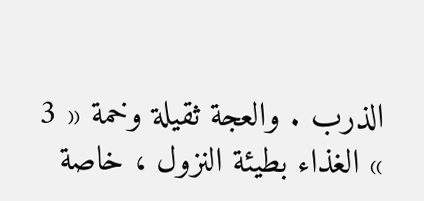الذرب . والعجة ثقيلة وخمة « 3 » الغذاء بطيئة النزول ، خاصة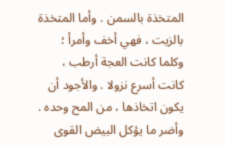المتخذة بالسمن . وأما المتخذة بالزيت ، فهي أخف وأمرأ ؛ وكلما كانت العجة أرطب ، كانت أسرع نزولا . والأجود أن يكون اتخاذها ، من المح وحده . وأضر ما يؤكل البيض القوى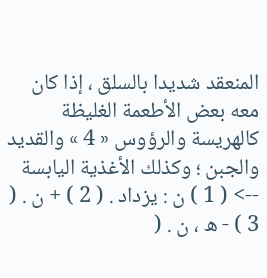المنعقد شديدا بالسلق ، إذا كان معه بعض الأطعمة الغليظة كالهريسة والرؤوس « 4 » والقديد والجبن ؛ وكذلك الأغذية اليابسة
--> ( 1 ) ن : يزداد . ( 2 ) + ن . ( 3 ) - ه ، ن . (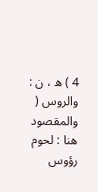4 ) ه ، ن : والروس ( والمقصود هنا : لحوم رؤوس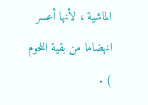الماشية ، لأنها أعسر انهضاما من بقية اللحوم ) .